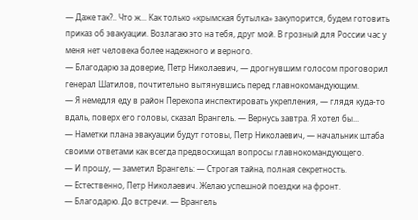— Даже так?.. Что ж... Как только «крымская бутылка» закупорится, будем готовить приказ об эвакуации. Возлагаю это на тебя, друг мой. В грозный для России час у меня нет человека более надежного и верного.
— Благодарю за доверие, Петр Николаевич, — дрогнувшим голосом проговорил генерал Шатилов, почтительно вытянувшись перед главнокомандующим.
— Я немедля еду в район Перекопа инспектировать укрепления, — глядя куда-то вдаль, поверх его головы, сказал Врангель. — Вернусь завтра. Я хотел бы...
— Наметки плана эвакуации будут готовы, Петр Николаевич, — начальник штаба своими ответами как всегда предвосхищал вопросы главнокомандующего.
— И прошу, — заметил Врангель: — Строгая тайна, полная секретность.
— Естественно, Петр Николаевич. Желаю успешной поездки на фронт.
— Благодарю. До встречи. — Врангель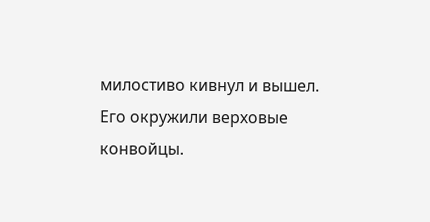милостиво кивнул и вышел. Его окружили верховые конвойцы.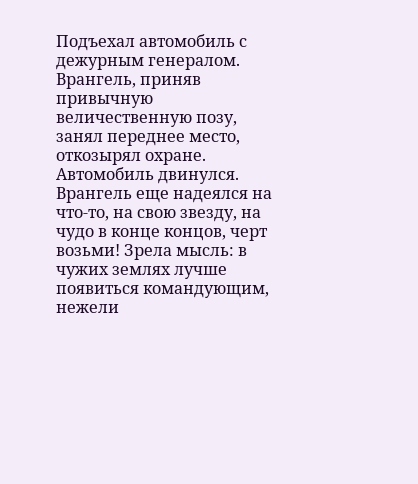Подъехал автомобиль с дежурным генералом. Врангель, приняв привычную величественную позу, занял переднее место, откозырял охране. Автомобиль двинулся.
Врангель еще надеялся на что-то, на свою звезду, на чудо в конце концов, черт возьми! Зрела мысль: в чужих землях лучше появиться командующим, нежели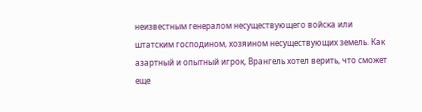неизвестным генералом несуществующего войска или штатским господином, хозяином несуществующих земель. Как азартный и опытный игрок, Врангель хотел верить, что сможет еще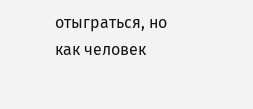отыграться, но как человек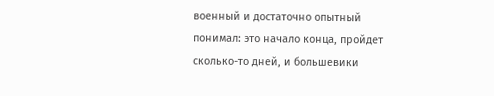военный и достаточно опытный понимал: это начало конца, пройдет сколько-то дней, и большевики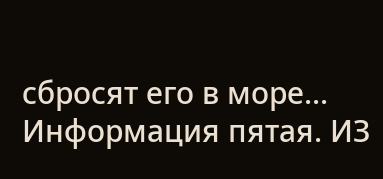сбросят его в море...
Информация пятая. ИЗ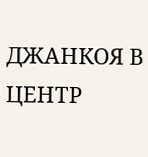ДЖАНКОЯ В ЦЕНТР